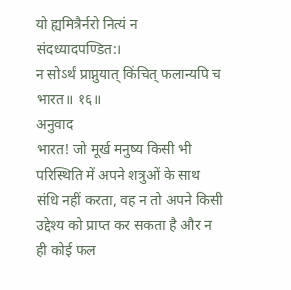यो ह्यमित्रैर्नरो नित्यं न संदध्यादपण्डित:।
न सोऽर्थं प्राप्नुयात् किंचित् फलान्यपि च भारत॥ १६॥
अनुवाद
भारत! जो मूर्ख मनुष्य किसी भी परिस्थिति में अपने शत्रुओं के साथ संधि नहीं करता, वह न तो अपने किसी उद्देश्य को प्राप्त कर सकता है और न ही कोई फल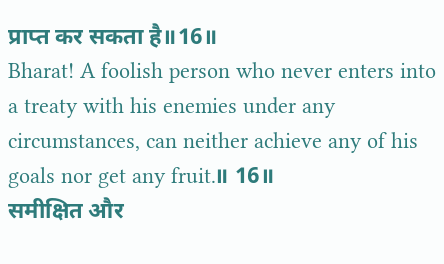प्राप्त कर सकता है॥16॥
Bharat! A foolish person who never enters into a treaty with his enemies under any circumstances, can neither achieve any of his goals nor get any fruit.॥ 16॥
समीक्षित और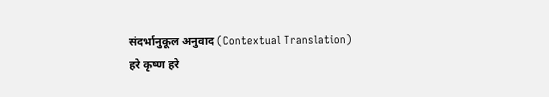संदर्भानुकूल अनुवाद (Contextual Translation)
हरे कृष्ण हरे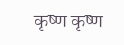कृष्ण कृष्ण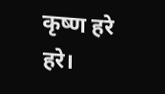कृष्ण हरे हरे।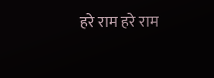हरे राम हरे राम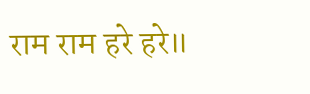राम राम हरे हरे॥